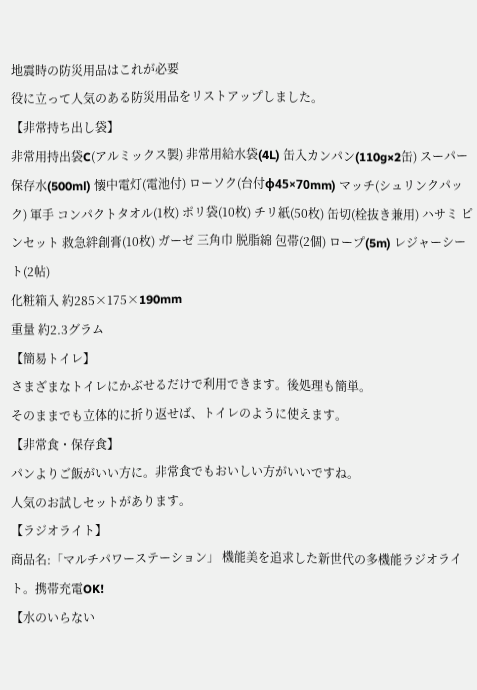地震時の防災用品はこれが必要
役に立って人気のある防災用品をリストアップしました。
【非常持ち出し袋】
非常用持出袋C(アルミックス製) 非常用給水袋(4L) 缶入カンパン(110g×2缶) スーパー保存水(500ml) 懐中電灯(電池付) ローソク(台付φ45×70mm) マッチ(シュリンクパック) 軍手 コンパクトタオル(1枚) ポリ袋(10枚) チリ紙(50枚) 缶切(栓抜き兼用) ハサミ ピンセット 救急絆創膏(10枚) ガーゼ 三角巾 脱脂綿 包帯(2個) ロープ(5m) レジャーシート(2帖)
化粧箱入 約285×175×190mm
重量 約2.3グラム
【簡易トイレ】
さまざまなトイレにかぶせるだけで利用できます。後処理も簡単。
そのままでも立体的に折り返せば、トイレのように使えます。
【非常食・保存食】
パンよりご飯がいい方に。非常食でもおいしい方がいいですね。
人気のお試しセットがあります。
【ラジオライト】
商品名:「マルチパワーステーション」 機能美を追求した新世代の多機能ラジオライト。携帯充電OK!
【水のいらない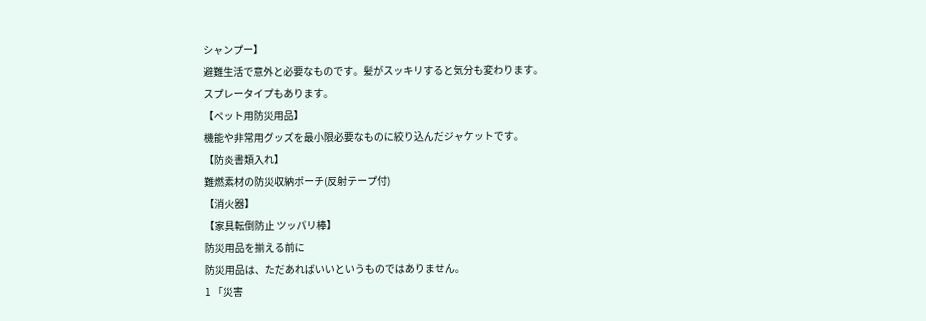シャンプー】
避難生活で意外と必要なものです。髪がスッキリすると気分も変わります。
スプレータイプもあります。
【ペット用防災用品】
機能や非常用グッズを最小限必要なものに絞り込んだジャケットです。
【防炎書類入れ】
難燃素材の防災収納ポーチ(反射テープ付)
【消火器】
【家具転倒防止 ツッパリ棒】
防災用品を揃える前に
防災用品は、ただあればいいというものではありません。
1 「災害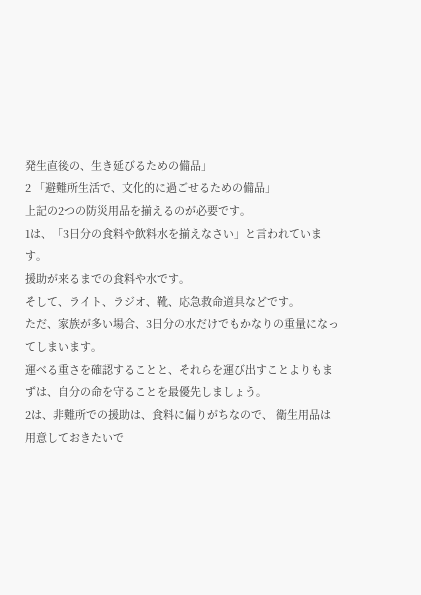発生直後の、生き延びるための備品」
2 「避難所生活で、文化的に過ごせるための備品」
上記の2つの防災用品を揃えるのが必要です。
1は、「3日分の食料や飲料水を揃えなさい」と言われています。
援助が来るまでの食料や水です。
そして、ライト、ラジオ、靴、応急救命道具などです。
ただ、家族が多い場合、3日分の水だけでもかなりの重量になってしまいます。
運べる重さを確認することと、それらを運び出すことよりもまずは、自分の命を守ることを最優先しましょう。
2は、非難所での援助は、食料に偏りがちなので、 衛生用品は用意しておきたいで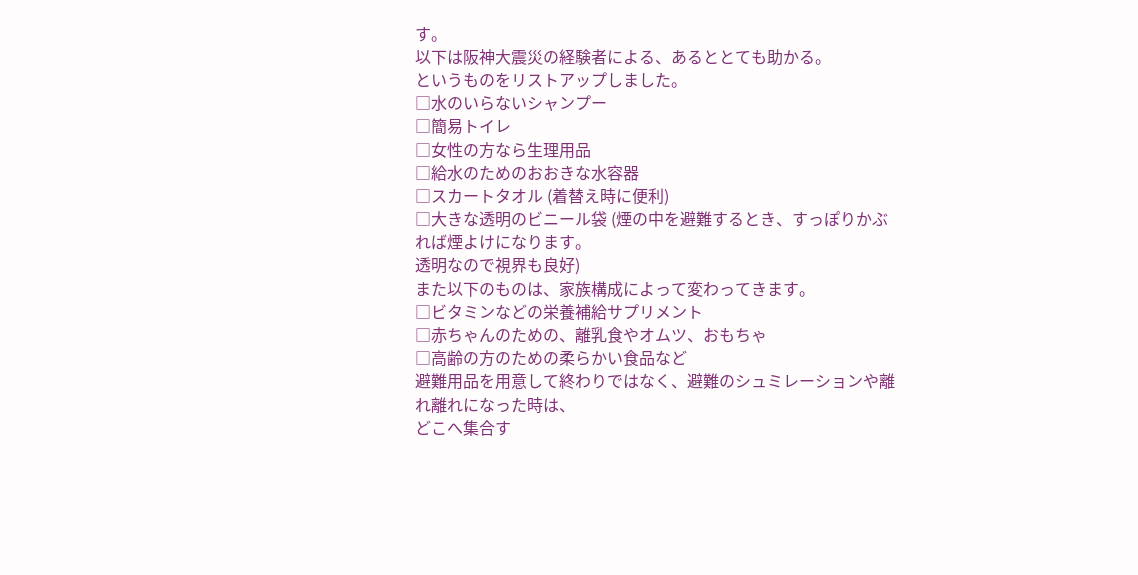す。
以下は阪神大震災の経験者による、あるととても助かる。
というものをリストアップしました。
□水のいらないシャンプー
□簡易トイレ
□女性の方なら生理用品
□給水のためのおおきな水容器
□スカートタオル (着替え時に便利)
□大きな透明のビニール袋 (煙の中を避難するとき、すっぽりかぶれば煙よけになります。
透明なので視界も良好)
また以下のものは、家族構成によって変わってきます。
□ビタミンなどの栄養補給サプリメント
□赤ちゃんのための、離乳食やオムツ、おもちゃ
□高齢の方のための柔らかい食品など
避難用品を用意して終わりではなく、避難のシュミレーションや離れ離れになった時は、
どこへ集合す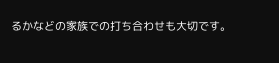るかなどの家族での打ち合わせも大切です。